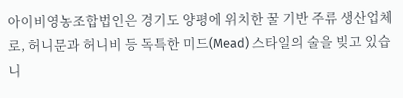아이비영농조합법인은 경기도 양평에 위치한 꿀 기반 주류 생산업체로, 허니문과 허니비 등 독특한 미드(Mead) 스타일의 술을 빚고 있습니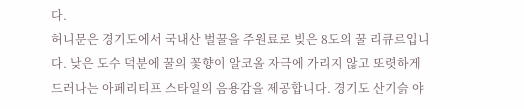다.
허니문은 경기도에서 국내산 벌꿀을 주원료로 빚은 8도의 꿀 리큐르입니다. 낮은 도수 덕분에 꿀의 꽃향이 알코올 자극에 가리지 않고 또렷하게 드러나는 아페리티프 스타일의 음용감을 제공합니다. 경기도 산기슭 야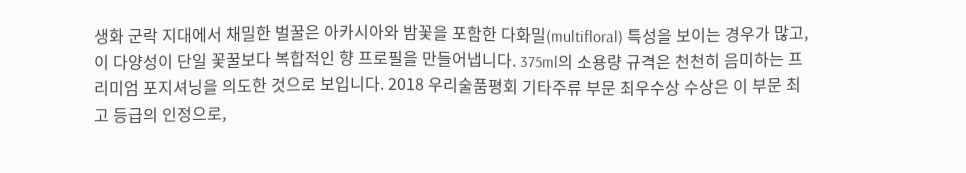생화 군락 지대에서 채밀한 벌꿀은 아카시아와 밤꽃을 포함한 다화밀(multifloral) 특성을 보이는 경우가 많고, 이 다양성이 단일 꽃꿀보다 복합적인 향 프로필을 만들어냅니다. 375ml의 소용량 규격은 천천히 음미하는 프리미엄 포지셔닝을 의도한 것으로 보입니다. 2018 우리술품평회 기타주류 부문 최우수상 수상은 이 부문 최고 등급의 인정으로,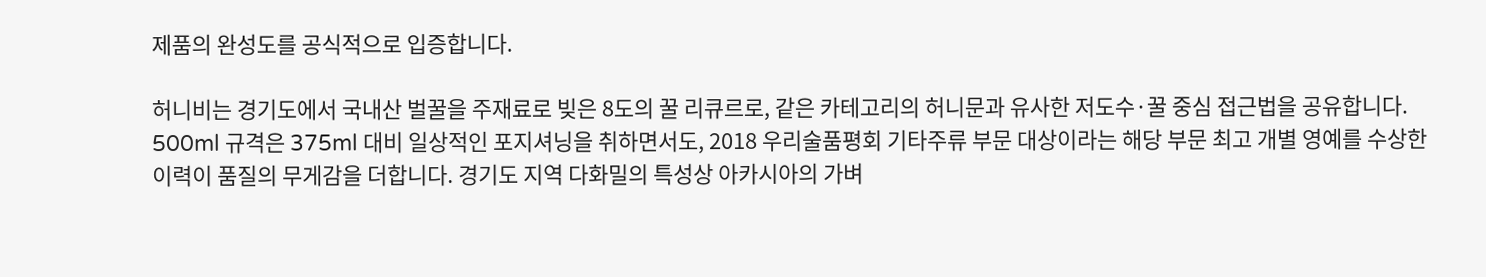제품의 완성도를 공식적으로 입증합니다.

허니비는 경기도에서 국내산 벌꿀을 주재료로 빚은 8도의 꿀 리큐르로, 같은 카테고리의 허니문과 유사한 저도수·꿀 중심 접근법을 공유합니다. 500ml 규격은 375ml 대비 일상적인 포지셔닝을 취하면서도, 2018 우리술품평회 기타주류 부문 대상이라는 해당 부문 최고 개별 영예를 수상한 이력이 품질의 무게감을 더합니다. 경기도 지역 다화밀의 특성상 아카시아의 가벼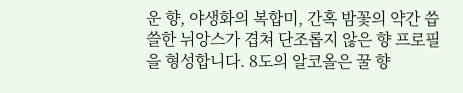운 향, 야생화의 복합미, 간혹 밤꽃의 약간 씁쓸한 뉘앙스가 겹쳐 단조롭지 않은 향 프로필을 형성합니다. 8도의 알코올은 꿀 향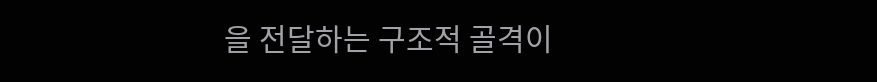을 전달하는 구조적 골격이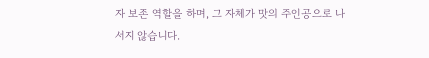자 보존 역할을 하며, 그 자체가 맛의 주인공으로 나서지 않습니다.